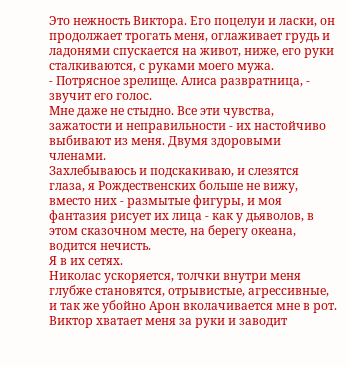Это нежность Виктора. Его поцелуи и ласки, он продолжает трогать меня, оглаживает грудь и ладонями спускается на живот, ниже, его руки сталкиваются, с руками моего мужа.
- Потрясное зрелище. Алиса развратница, - звучит его голос.
Мне даже не стыдно. Все эти чувства, зажатости и неправильности - их настойчиво выбивают из меня. Двумя здоровыми членами.
Захлебываюсь и подскакиваю, и слезятся глаза, я Рождественских больше не вижу, вместо них - размытые фигуры, и моя фантазия рисует их лица - как у дьяволов, в этом сказочном месте, на берегу океана, водится нечисть.
Я в их сетях.
Николас ускоряется, толчки внутри меня глубже становятся, отрывистые, агрессивные, и так же убойно Арон вколачивается мне в рот.
Виктор хватает меня за руки и заводит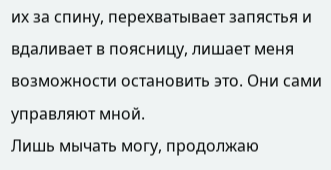их за спину, перехватывает запястья и вдаливает в поясницу, лишает меня возможности остановить это. Они сами управляют мной.
Лишь мычать могу, продолжаю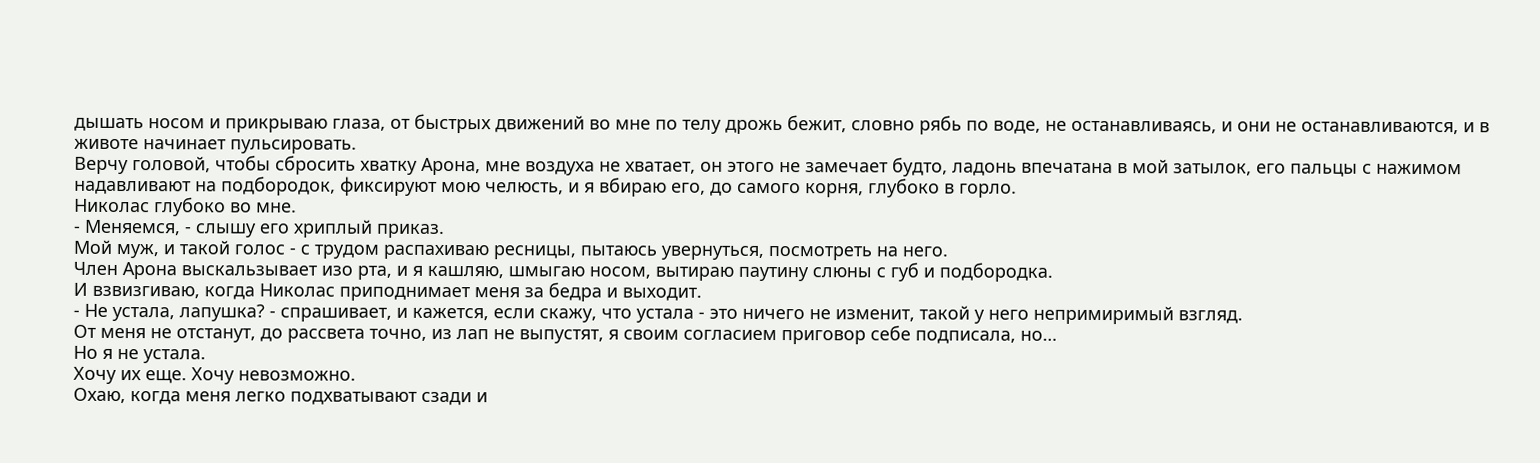дышать носом и прикрываю глаза, от быстрых движений во мне по телу дрожь бежит, словно рябь по воде, не останавливаясь, и они не останавливаются, и в животе начинает пульсировать.
Верчу головой, чтобы сбросить хватку Арона, мне воздуха не хватает, он этого не замечает будто, ладонь впечатана в мой затылок, его пальцы с нажимом надавливают на подбородок, фиксируют мою челюсть, и я вбираю его, до самого корня, глубоко в горло.
Николас глубоко во мне.
- Меняемся, - слышу его хриплый приказ.
Мой муж, и такой голос - с трудом распахиваю ресницы, пытаюсь увернуться, посмотреть на него.
Член Арона выскальзывает изо рта, и я кашляю, шмыгаю носом, вытираю паутину слюны с губ и подбородка.
И взвизгиваю, когда Николас приподнимает меня за бедра и выходит.
- Не устала, лапушка? - спрашивает, и кажется, если скажу, что устала - это ничего не изменит, такой у него непримиримый взгляд.
От меня не отстанут, до рассвета точно, из лап не выпустят, я своим согласием приговор себе подписала, но…
Но я не устала.
Хочу их еще. Хочу невозможно.
Охаю, когда меня легко подхватывают сзади и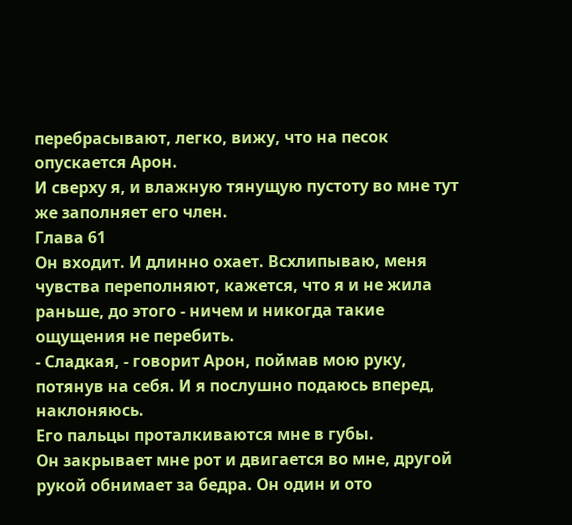перебрасывают, легко, вижу, что на песок опускается Арон.
И сверху я, и влажную тянущую пустоту во мне тут же заполняет его член.
Глава 61
Он входит. И длинно охает. Всхлипываю, меня чувства переполняют, кажется, что я и не жила раньше, до этого - ничем и никогда такие ощущения не перебить.
- Сладкая, - говорит Арон, поймав мою руку, потянув на себя. И я послушно подаюсь вперед, наклоняюсь.
Его пальцы проталкиваются мне в губы.
Он закрывает мне рот и двигается во мне, другой рукой обнимает за бедра. Он один и ото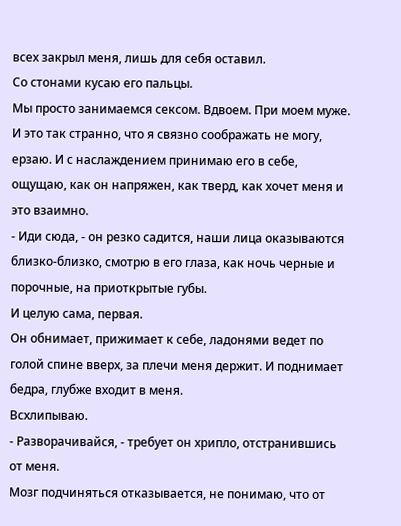всех закрыл меня, лишь для себя оставил.
Со стонами кусаю его пальцы.
Мы просто занимаемся сексом. Вдвоем. При моем муже. И это так странно, что я связно соображать не могу, ерзаю. И с наслаждением принимаю его в себе, ощущаю, как он напряжен, как тверд, как хочет меня и это взаимно.
- Иди сюда, - он резко садится, наши лица оказываются близко-близко, смотрю в его глаза, как ночь черные и порочные, на приоткрытые губы.
И целую сама, первая.
Он обнимает, прижимает к себе, ладонями ведет по голой спине вверх, за плечи меня держит. И поднимает бедра, глубже входит в меня.
Всхлипываю.
- Разворачивайся, - требует он хрипло, отстранившись от меня.
Мозг подчиняться отказывается, не понимаю, что от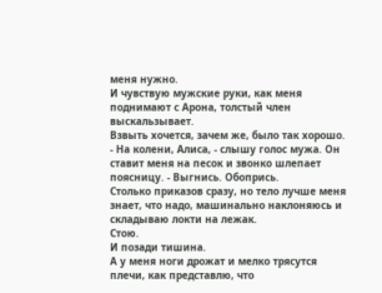меня нужно.
И чувствую мужские руки, как меня поднимают с Арона, толстый член выскальзывает.
Взвыть хочется, зачем же, было так хорошо.
- На колени, Алиса, - слышу голос мужа. Он ставит меня на песок и звонко шлепает поясницу. - Выгнись. Обопрись.
Столько приказов сразу, но тело лучше меня знает, что надо, машинально наклоняюсь и складываю локти на лежак.
Стою.
И позади тишина.
А у меня ноги дрожат и мелко трясутся плечи, как представлю, что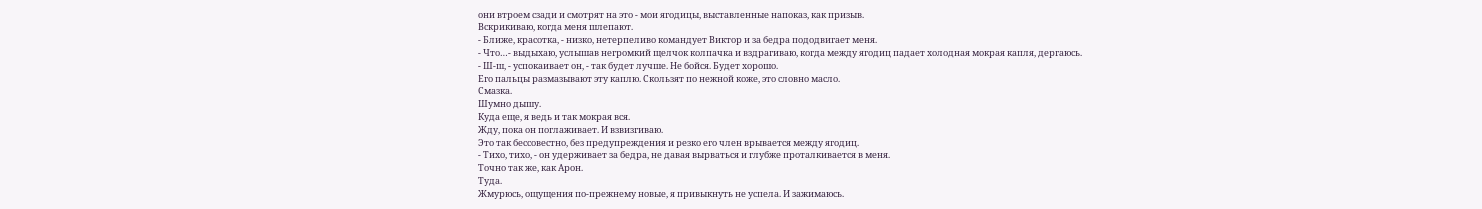они втроем сзади и смотрят на это - мои ягодицы, выставленные напоказ, как призыв.
Вскрикиваю, когда меня шлепают.
- Ближе, красотка, - низко, нетерпеливо командует Виктор и за бедра пододвигает меня.
- Что…- выдыхаю, услышав негромкий щелчок колпачка и вздрагиваю, когда между ягодиц падает холодная мокрая капля, дергаюсь.
- Ш-ш, - успокаивает он, - так будет лучше. Не бойся. Будет хорошо.
Его пальцы размазывают эту каплю. Скользят по нежной коже, это словно масло.
Смазка.
Шумно дышу.
Куда еще, я ведь и так мокрая вся.
Жду, пока он поглаживает. И взвизгиваю.
Это так бессовестно, без предупреждения и резко его член врывается между ягодиц.
- Тихо, тихо, - он удерживает за бедра, не давая вырваться и глубже проталкивается в меня.
Точно так же, как Арон.
Туда.
Жмурюсь, ощущения по-прежнему новые, я привыкнуть не успела. И зажимаюсь.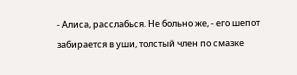- Алиса, расслабься. Не больно же, - его шепот забирается в уши, толстый член по смазке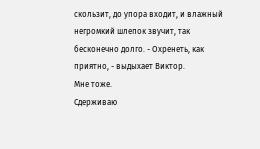скользит, до упора входит, и влажный негромкий шлепок звучит, так бесконечно долго. - Охренеть, как приятно, - выдыхает Виктор.
Мне тоже.
Сдерживаю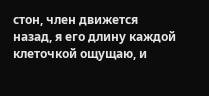стон, член движется назад, я его длину каждой клеточкой ощущаю, и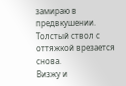замираю в предвкушении.
Толстый ствол с оттяжкой врезается снова.
Визжу и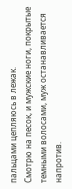пальцами цепляюсь в лежак.
Смотрю на песок, и мужские ноги, покрытые темными волосами, муж останавливается напротив.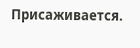Присаживается.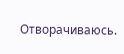Отворачиваюсь.